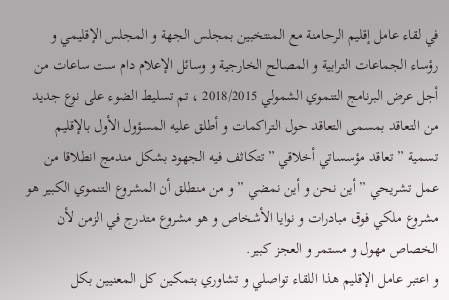في لقاء عامل إقليم الرحامنة مع المنتخبين بمجلس الجهة و المجلس الإقليمي و رؤساء الجماعات الترابية و المصالح الخارجية و وسائل الإعلام دام ست ساعات من أجل عرض البرنامج التنموي الشمولي 2018/2015 ، تم تسليط الضوء على نوع جديد من التعاقد بمسمى التعاقد حول التراكمات و أطلق عليه المسؤول الأول بالإقليم تسمية ” تعاقد مؤسساتي أخلاقي ” تتكاثف فيه الجهود بشكل مندمج انطلاقا من عمل تشريحي ” أين نحن و أين نمضي ” و من منطلق أن المشروع التنموي الكبير هو مشروع ملكي فوق مبادرات و نوايا الأشخاص و هو مشروع متدرج في الزمن لأن الخصاص مهول و مستمر و العجز كبير.
و اعتبر عامل الإقليم هذا اللقاء تواصلي و تشاوري بتمكين كل المعنيين بكل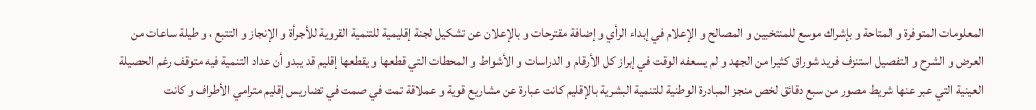المعلومات المتوفرة و المتاحة و بإشراك موسع للمنتخبين و المصالح و الإعلام في إبداء الرأي و إضافة مقترحات و بالإعلان عن تشكيل لجنة إقليمية للتنمية القروية للأجرأة و الإنجاز و التتبع ، و طيلة ساعات من العرض و الشرح و التفصيل استنزف فريد شوراق كثيرا من الجهد و لم يسعفه الوقت في إبراز كل الأرقام و الدراسات و الأشواط و المحطات التي قطعها و يقطعها إقليم قد يبدو أن عداد التنمية فيه متوقف رغم الحصيلة العينية التي عبر عنها شريط مصور من سبع دقائق لخص منجز المبادرة الوطنية للتنمية البشرية بالإقليم كانت عبارة عن مشاريع قوية و عملاقة تمت في صمت في تضاريس إقليم مترامي الأطراف و كانت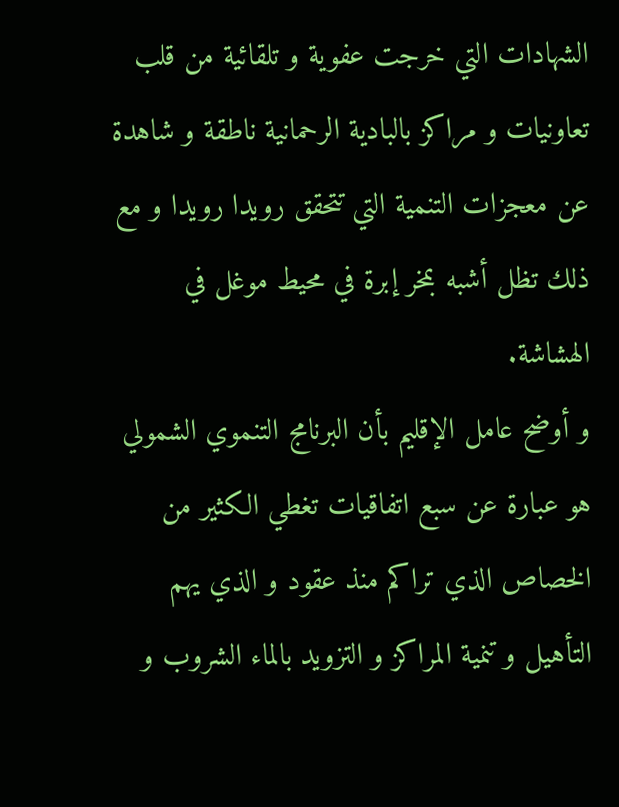الشهادات التي خرجت عفوية و تلقائية من قلب تعاونيات و مراكز بالبادية الرحمانية ناطقة و شاهدة عن معجزات التنمية التي تتحقق رويدا رويدا و مع ذلك تظل أشبه بمخر إبرة في محيط موغل في الهشاشة.
و أوضح عامل الإقليم بأن البرنامج التنموي الشمولي هو عبارة عن سبع اتفاقيات تغطي الكثير من الخصاص الذي تراكم منذ عقود و الذي يهم التأهيل و تنمية المراكز و التزويد بالماء الشروب و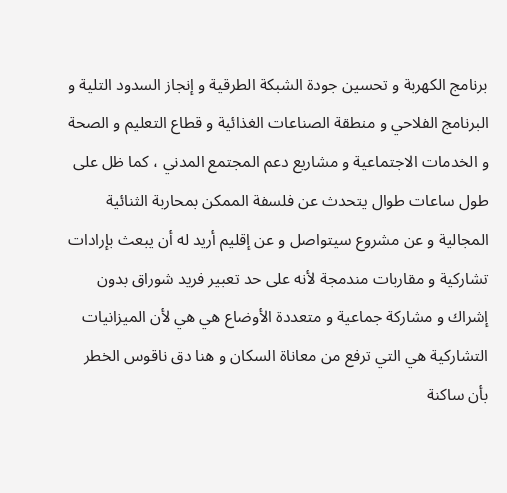برنامج الكهربة و تحسين جودة الشبكة الطرقية و إنجاز السدود التلية و البرنامج الفلاحي و منطقة الصناعات الغذائية و قطاع التعليم و الصحة و الخدمات الاجتماعية و مشاريع دعم المجتمع المدني ، كما ظل على طول ساعات طوال يتحدث عن فلسفة الممكن بمحاربة الثنائية المجالية و عن مشروع سيتواصل و عن إقليم أريد له أن يبعث بإرادات تشاركية و مقاربات مندمجة لأنه على حد تعبير فريد شوراق بدون إشراك و مشاركة جماعية و متعددة الأوضاع هي هي لأن الميزانيات التشاركية هي التي ترفع من معاناة السكان و هنا دق ناقوس الخطر بأن ساكنة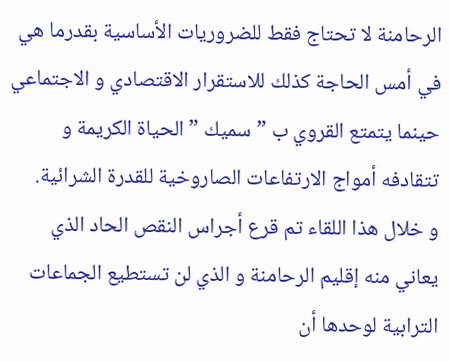الرحامنة لا تحتاج فقط للضروريات الأساسية بقدرما هي في أمس الحاجة كذلك للاستقرار الاقتصادي و الاجتماعي حينما يتمتع القروي ب ” سميك ” الحياة الكريمة و تتقادفه أمواج الارتفاعات الصاروخية للقدرة الشرائية.
و خلال هذا اللقاء تم قرع أجراس النقص الحاد الذي يعاني منه إقليم الرحامنة و الذي لن تستطيع الجماعات الترابية لوحدها أن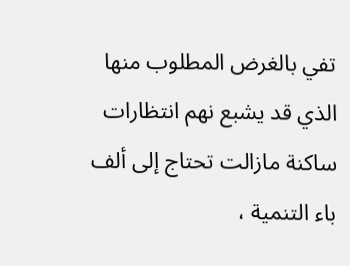تفي بالغرض المطلوب منها الذي قد يشبع نهم انتظارات ساكنة مازالت تحتاج إلى ألف باء التنمية ،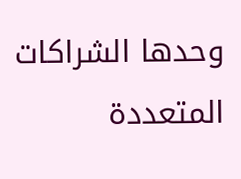وحدها الشراكات المتعددة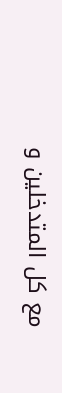مع كل المتدخلين و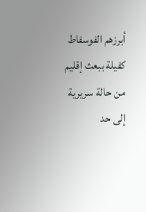أبرزهم الفوسفاط كفيلة ببعث إقليم من حالة سريرية إلى حد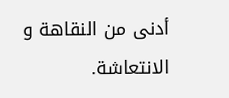أدنى من النقاهة و الانتعاشة.